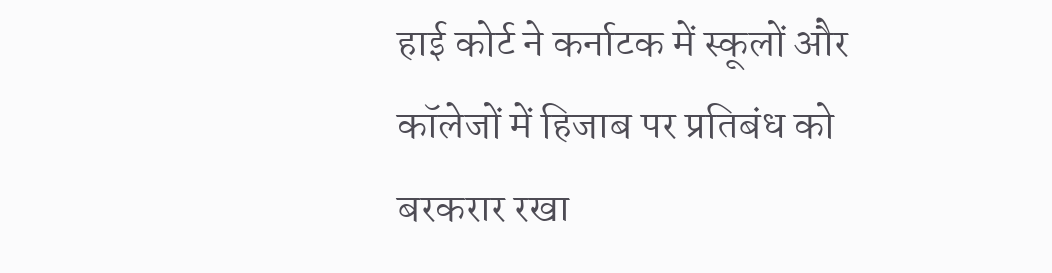हाई कोर्ट ने कर्नाटक में स्कूलों और कॉलेजों में हिजाब पर प्रतिबंध को बरकरार रखा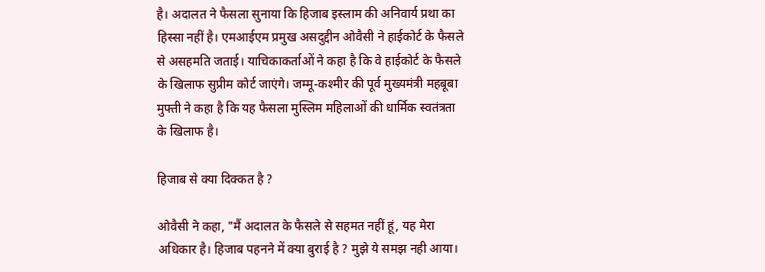है। अदालत ने फैसला सुनाया कि हिजाब इस्लाम की अनिवार्य प्रथा का हिस्सा नहीं है। एमआईएम प्रमुख असदुद्दीन ओवैसी ने हाईकोर्ट के फैसले से असहमति जताई। याचिकाकर्ताओं ने कहा है कि वे हाईकोर्ट के फैसले के खिलाफ सुप्रीम कोर्ट जाएंगे। जम्मू-कश्मीर की पूर्व मुख्यमंत्री महबूबा मुफ्ती ने कहा है कि यह फैसला मुस्लिम महिलाओं की धार्मिक स्वतंत्रता के खिलाफ है।

हिजाब से क्या दिक्कत है ?

ओवैसी ने कहा, "मैं अदालत के फैसले से सहमत नहीं हूं, यह मेरा अधिकार है। हिजाब पहनने में क्या बुराई है ? मुझे ये समझ नही आया।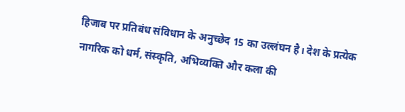हिजाब पर प्रतिबंध संविधान के अनुच्छेद 15 का उल्लंघन है। देश के प्रत्येक नागरिक को धर्म, संस्कृति, अभिव्यक्ति और कला की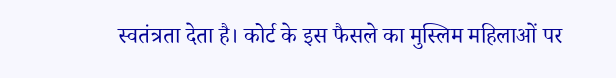स्वतंत्रता देता है। कोर्ट के इस फैसले का मुस्लिम महिलाओं पर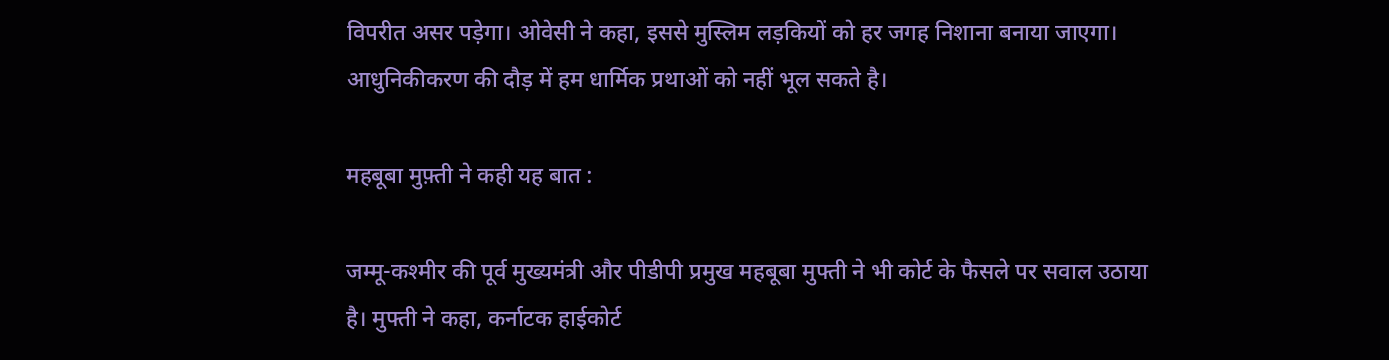विपरीत असर पड़ेगा। ओवेसी ने कहा, इससे मुस्लिम लड़कियों को हर जगह निशाना बनाया जाएगा। आधुनिकीकरण की दौड़ में हम धार्मिक प्रथाओं को नहीं भूल सकते है।

महबूबा मुफ़्ती ने कही यह बात :

जम्मू-कश्मीर की पूर्व मुख्यमंत्री और पीडीपी प्रमुख महबूबा मुफ्ती ने भी कोर्ट के फैसले पर सवाल उठाया है। मुफ्ती ने कहा, कर्नाटक हाईकोर्ट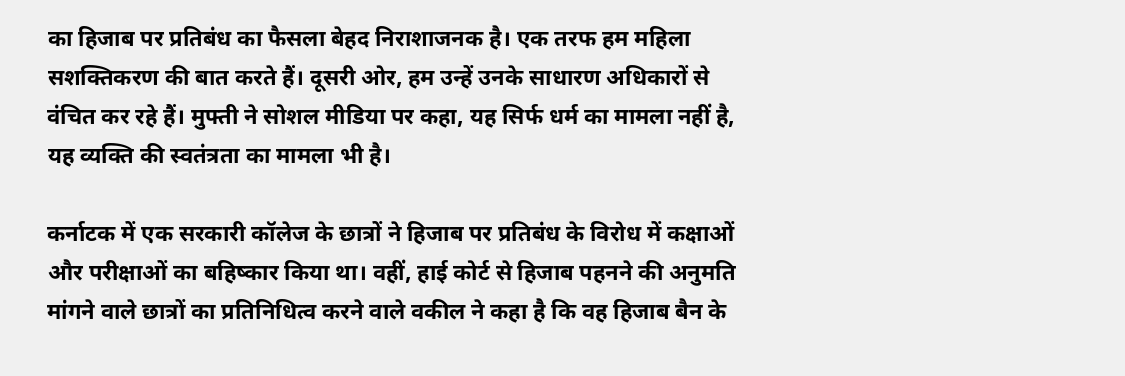का हिजाब पर प्रतिबंध का फैसला बेहद निराशाजनक है। एक तरफ हम महिला सशक्तिकरण की बात करते हैं। दूसरी ओर, हम उन्हें उनके साधारण अधिकारों से वंचित कर रहे हैं। मुफ्ती ने सोशल मीडिया पर कहा, यह सिर्फ धर्म का मामला नहीं है, यह व्यक्ति की स्वतंत्रता का मामला भी है।

कर्नाटक में एक सरकारी कॉलेज के छात्रों ने हिजाब पर प्रतिबंध के विरोध में कक्षाओं और परीक्षाओं का बहिष्कार किया था। वहीं, हाई कोर्ट से हिजाब पहनने की अनुमति मांगने वाले छात्रों का प्रतिनिधित्व करने वाले वकील ने कहा है कि वह हिजाब बैन के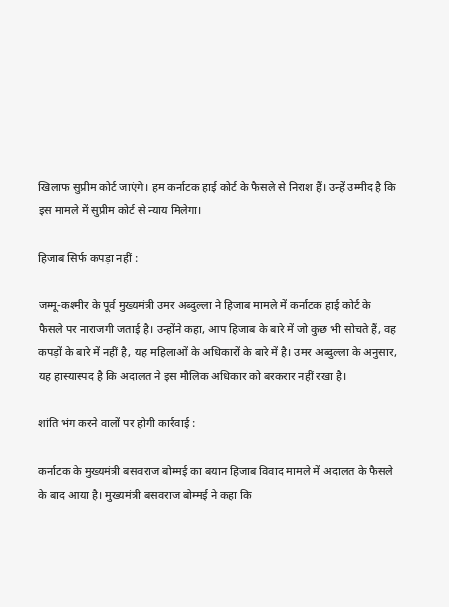खिलाफ सुप्रीम कोर्ट जाएंगे। हम कर्नाटक हाई कोर्ट के फैसले से निराश हैं। उन्हें उम्मीद है कि इस मामले में सुप्रीम कोर्ट से न्याय मिलेगा।

हिजाब सिर्फ कपड़ा नहीं :

जम्मू-कश्मीर के पूर्व मुख्यमंत्री उमर अब्दुल्ला ने हिजाब मामले में कर्नाटक हाई कोर्ट के फैसले पर नाराजगी जताई है। उन्होंने कहा, आप हिजाब के बारे में जो कुछ भी सोचते हैं, वह कपड़ों के बारे में नहीं है, यह महिलाओं के अधिकारों के बारे में है। उमर अब्दुल्ला के अनुसार, यह हास्यास्पद है कि अदालत ने इस मौलिक अधिकार को बरकरार नहीं रखा है।

शांति भंग करने वालों पर होगी कार्रवाई :

कर्नाटक के मुख्यमंत्री बसवराज बोम्मई का बयान हिजाब विवाद मामले में अदालत के फैसले के बाद आया है। मुख्यमंत्री बसवराज बोम्मई ने कहा कि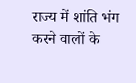राज्य में शांति भंग करने वालों के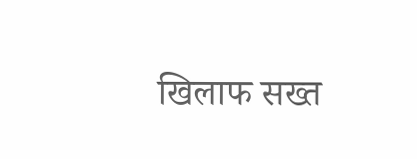खिलाफ सख्त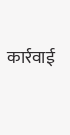कार्रवाई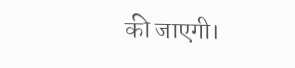की जाएगी।